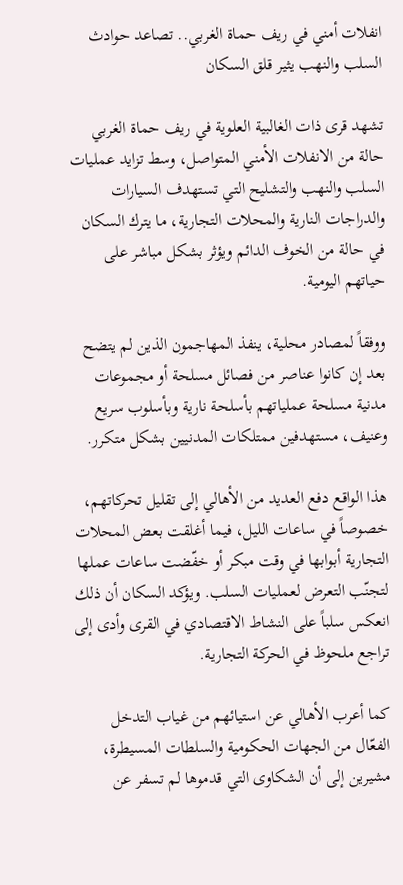انفلات أمني في ريف حماة الغربي.. تصاعد حوادث السلب والنهب يثير قلق السكان

تشهد قرى ذات الغالبية العلوية في ريف حماة الغربي حالة من الانفلات الأمني المتواصل، وسط تزايد عمليات السلب والنهب والتشليح التي تستهدف السيارات والدراجات النارية والمحلات التجارية، ما يترك السكان في حالة من الخوف الدائم ويؤثر بشكل مباشر على حياتهم اليومية.

ووفقاً لمصادر محلية، ينفذ المهاجمون الذين لم يتضح بعد إن كانوا عناصر من فصائل مسلحة أو مجموعات مدنية مسلحة عملياتهم بأسلحة نارية وبأسلوب سريع وعنيف، مستهدفين ممتلكات المدنيين بشكل متكرر.

هذا الواقع دفع العديد من الأهالي إلى تقليل تحركاتهم، خصوصاً في ساعات الليل، فيما أغلقت بعض المحلات التجارية أبوابها في وقت مبكر أو خفّضت ساعات عملها لتجنّب التعرض لعمليات السلب. ويؤكد السكان أن ذلك انعكس سلباً على النشاط الاقتصادي في القرى وأدى إلى تراجع ملحوظ في الحركة التجارية.

كما أعرب الأهالي عن استيائهم من غياب التدخل الفعّال من الجهات الحكومية والسلطات المسيطرة، مشيرين إلى أن الشكاوى التي قدموها لم تسفر عن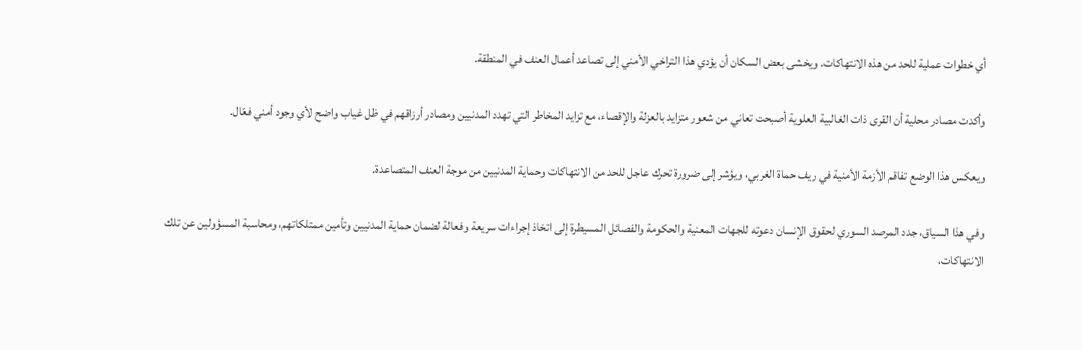أي خطوات عملية للحد من هذه الانتهاكات. ويخشى بعض السكان أن يؤدي هذا التراخي الأمني إلى تصاعد أعمال العنف في المنطقة.

وأكدت مصادر محلية أن القرى ذات الغالبية العلوية أصبحت تعاني من شعور متزايد بالعزلة والإقصاء، مع تزايد المخاطر التي تهدد المدنيين ومصادر أرزاقهم في ظل غياب واضح لأي وجود أمني فعّال.

ويعكس هذا الوضع تفاقم الأزمة الأمنية في ريف حماة الغربي، ويؤشر إلى ضرورة تحرك عاجل للحد من الانتهاكات وحماية المدنيين من موجة العنف المتصاعدة.

وفي هذا السياق، جدد المرصد السوري لحقوق الإنسان دعوته للجهات المعنية والحكومة والفصائل المسيطرة إلى اتخاذ إجراءات سريعة وفعالة لضمان حماية المدنيين وتأمين ممتلكاتهم، ومحاسبة المسؤولين عن تلك الانتهاكات،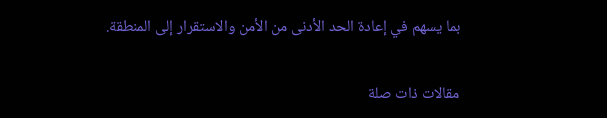بما يسهم في إعادة الحد الأدنى من الأمن والاستقرار إلى المنطقة.

مقالات ذات صلة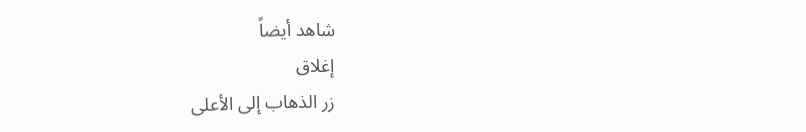شاهد أيضاً
إغلاق
زر الذهاب إلى الأعلى